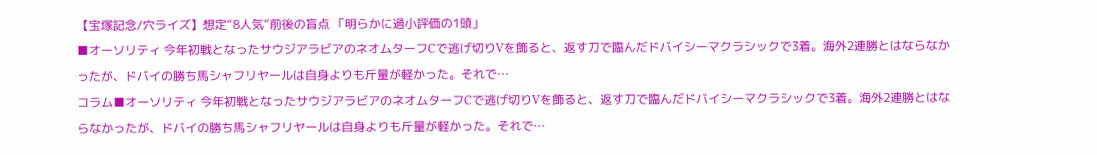【宝塚記念/穴ライズ】想定“8人気”前後の盲点 「明らかに過小評価の1頭」
■オーソリティ 今年初戦となったサウジアラビアのネオムターフCで逃げ切りVを飾ると、返す刀で臨んだドバイシーマクラシックで3着。海外2連勝とはならなかったが、ドバイの勝ち馬シャフリヤールは自身よりも斤量が軽かった。それで…
コラム■オーソリティ 今年初戦となったサウジアラビアのネオムターフCで逃げ切りVを飾ると、返す刀で臨んだドバイシーマクラシックで3着。海外2連勝とはならなかったが、ドバイの勝ち馬シャフリヤールは自身よりも斤量が軽かった。それで…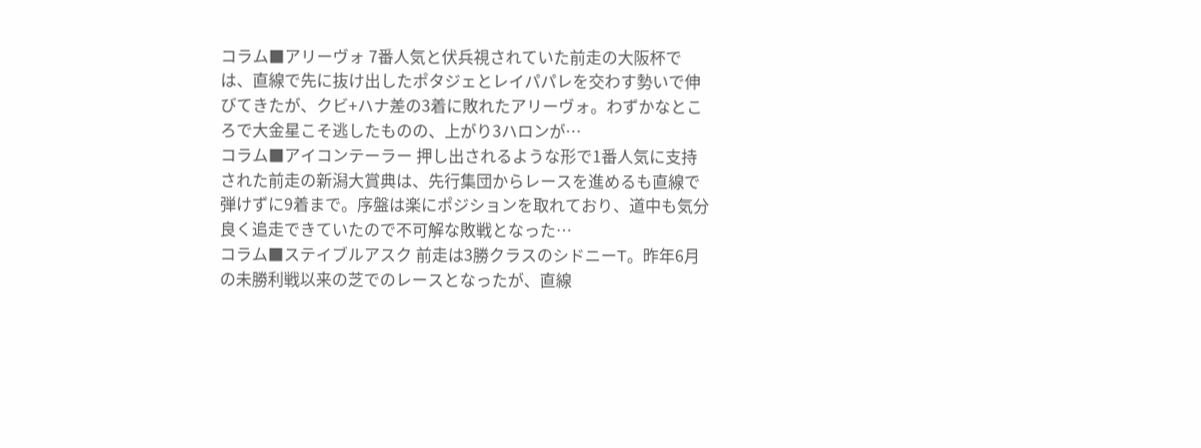コラム■アリーヴォ 7番人気と伏兵視されていた前走の大阪杯では、直線で先に抜け出したポタジェとレイパパレを交わす勢いで伸びてきたが、クビ+ハナ差の3着に敗れたアリーヴォ。わずかなところで大金星こそ逃したものの、上がり3ハロンが…
コラム■アイコンテーラー 押し出されるような形で1番人気に支持された前走の新潟大賞典は、先行集団からレースを進めるも直線で弾けずに9着まで。序盤は楽にポジションを取れており、道中も気分良く追走できていたので不可解な敗戦となった…
コラム■ステイブルアスク 前走は3勝クラスのシドニーT。昨年6月の未勝利戦以来の芝でのレースとなったが、直線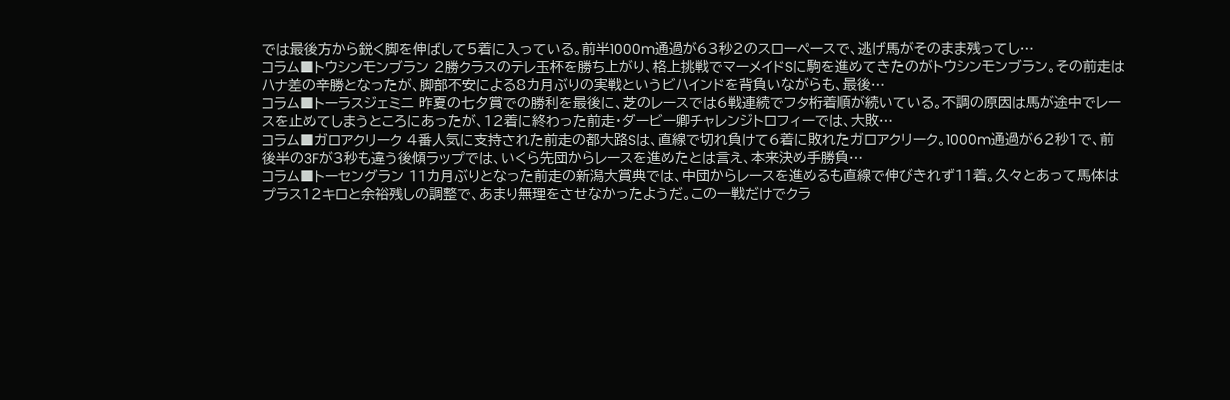では最後方から鋭く脚を伸ばして5着に入っている。前半1000m通過が63秒2のスローペースで、逃げ馬がそのまま残ってし…
コラム■トウシンモンブラン 2勝クラスのテレ玉杯を勝ち上がり、格上挑戦でマーメイドSに駒を進めてきたのがトウシンモンブラン。その前走はハナ差の辛勝となったが、脚部不安による8カ月ぶりの実戦というビハインドを背負いながらも、最後…
コラム■トーラスジェミニ 昨夏の七夕賞での勝利を最後に、芝のレースでは6戦連続でフタ桁着順が続いている。不調の原因は馬が途中でレースを止めてしまうところにあったが、12着に終わった前走・ダービー卿チャレンジトロフィーでは、大敗…
コラム■ガロアクリーク 4番人気に支持された前走の都大路Sは、直線で切れ負けて6着に敗れたガロアクリーク。1000m通過が62秒1で、前後半の3Fが3秒も違う後傾ラップでは、いくら先団からレースを進めたとは言え、本来決め手勝負…
コラム■トーセングラン 11カ月ぶりとなった前走の新潟大賞典では、中団からレースを進めるも直線で伸びきれず11着。久々とあって馬体はプラス12キロと余裕残しの調整で、あまり無理をさせなかったようだ。この一戦だけでクラ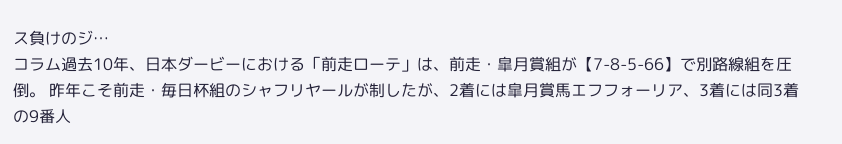ス負けのジ…
コラム過去10年、日本ダービーにおける「前走ローテ」は、前走・皐月賞組が【7-8-5-66】で別路線組を圧倒。 昨年こそ前走・毎日杯組のシャフリヤールが制したが、2着には皐月賞馬エフフォーリア、3着には同3着の9番人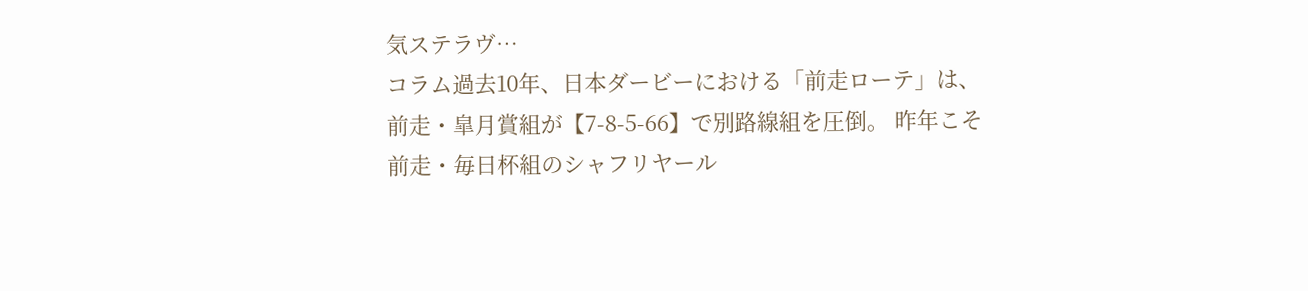気ステラヴ…
コラム過去10年、日本ダービーにおける「前走ローテ」は、前走・皐月賞組が【7-8-5-66】で別路線組を圧倒。 昨年こそ前走・毎日杯組のシャフリヤール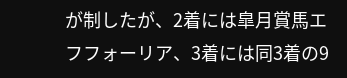が制したが、2着には皐月賞馬エフフォーリア、3着には同3着の9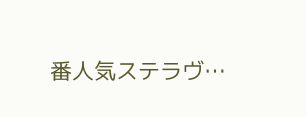番人気ステラヴ…